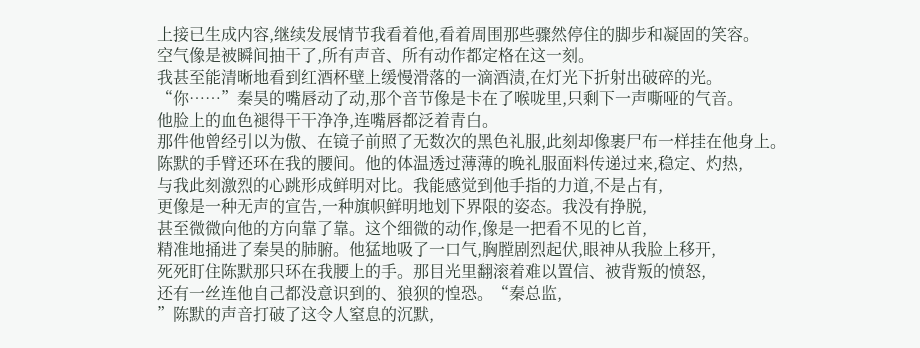上接已生成内容,继续发展情节我看着他,看着周围那些骤然停住的脚步和凝固的笑容。
空气像是被瞬间抽干了,所有声音、所有动作都定格在这一刻。
我甚至能清晰地看到红酒杯壁上缓慢滑落的一滴酒渍,在灯光下折射出破碎的光。
“你……”秦昊的嘴唇动了动,那个音节像是卡在了喉咙里,只剩下一声嘶哑的气音。
他脸上的血色褪得干干净净,连嘴唇都泛着青白。
那件他曾经引以为傲、在镜子前照了无数次的黑色礼服,此刻却像裹尸布一样挂在他身上。
陈默的手臂还环在我的腰间。他的体温透过薄薄的晚礼服面料传递过来,稳定、灼热,
与我此刻激烈的心跳形成鲜明对比。我能感觉到他手指的力道,不是占有,
更像是一种无声的宣告,一种旗帜鲜明地划下界限的姿态。我没有挣脱,
甚至微微向他的方向靠了靠。这个细微的动作,像是一把看不见的匕首,
精准地捅进了秦昊的肺腑。他猛地吸了一口气,胸膛剧烈起伏,眼神从我脸上移开,
死死盯住陈默那只环在我腰上的手。那目光里翻滚着难以置信、被背叛的愤怒,
还有一丝连他自己都没意识到的、狼狈的惶恐。“秦总监,
”陈默的声音打破了这令人窒息的沉默,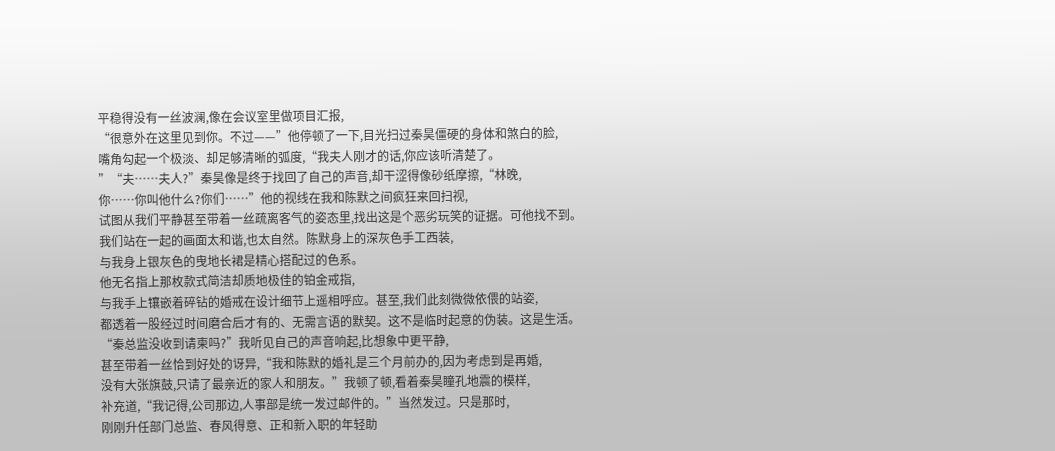平稳得没有一丝波澜,像在会议室里做项目汇报,
“很意外在这里见到你。不过——”他停顿了一下,目光扫过秦昊僵硬的身体和煞白的脸,
嘴角勾起一个极淡、却足够清晰的弧度,“我夫人刚才的话,你应该听清楚了。
”“夫……夫人?”秦昊像是终于找回了自己的声音,却干涩得像砂纸摩擦,“林晚,
你……你叫他什么?你们……”他的视线在我和陈默之间疯狂来回扫视,
试图从我们平静甚至带着一丝疏离客气的姿态里,找出这是个恶劣玩笑的证据。可他找不到。
我们站在一起的画面太和谐,也太自然。陈默身上的深灰色手工西装,
与我身上银灰色的曳地长裙是精心搭配过的色系。
他无名指上那枚款式简洁却质地极佳的铂金戒指,
与我手上镶嵌着碎钻的婚戒在设计细节上遥相呼应。甚至,我们此刻微微依偎的站姿,
都透着一股经过时间磨合后才有的、无需言语的默契。这不是临时起意的伪装。这是生活。
“秦总监没收到请柬吗?”我听见自己的声音响起,比想象中更平静,
甚至带着一丝恰到好处的讶异,“我和陈默的婚礼是三个月前办的,因为考虑到是再婚,
没有大张旗鼓,只请了最亲近的家人和朋友。”我顿了顿,看着秦昊瞳孔地震的模样,
补充道,“我记得,公司那边,人事部是统一发过邮件的。”当然发过。只是那时,
刚刚升任部门总监、春风得意、正和新入职的年轻助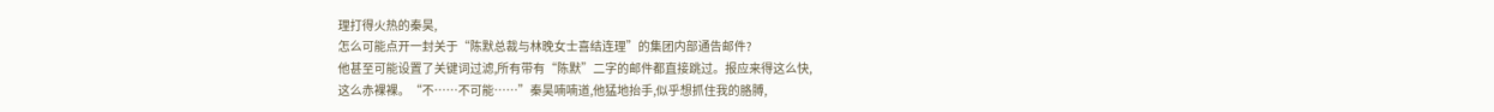理打得火热的秦昊,
怎么可能点开一封关于“陈默总裁与林晚女士喜结连理”的集团内部通告邮件?
他甚至可能设置了关键词过滤,所有带有“陈默”二字的邮件都直接跳过。报应来得这么快,
这么赤裸裸。“不……不可能……”秦昊喃喃道,他猛地抬手,似乎想抓住我的胳膊,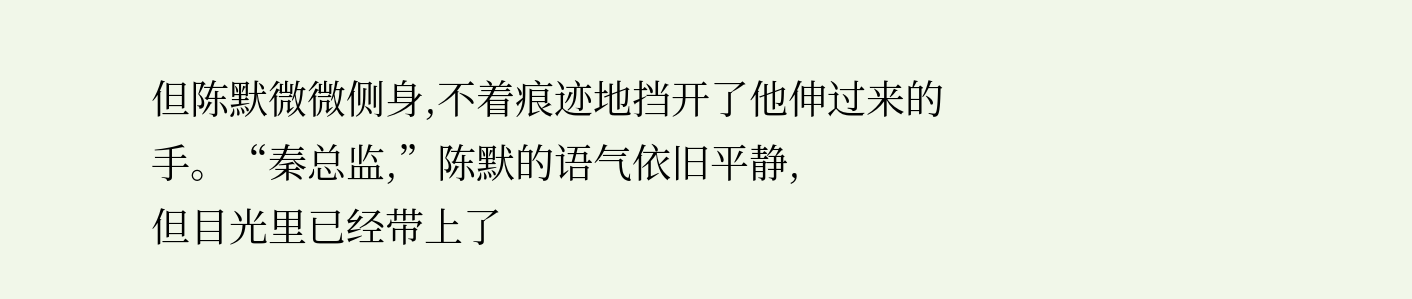但陈默微微侧身,不着痕迹地挡开了他伸过来的手。“秦总监,”陈默的语气依旧平静,
但目光里已经带上了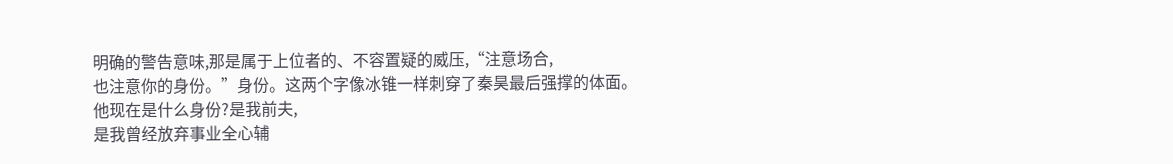明确的警告意味,那是属于上位者的、不容置疑的威压,“注意场合,
也注意你的身份。”身份。这两个字像冰锥一样刺穿了秦昊最后强撑的体面。
他现在是什么身份?是我前夫,
是我曾经放弃事业全心辅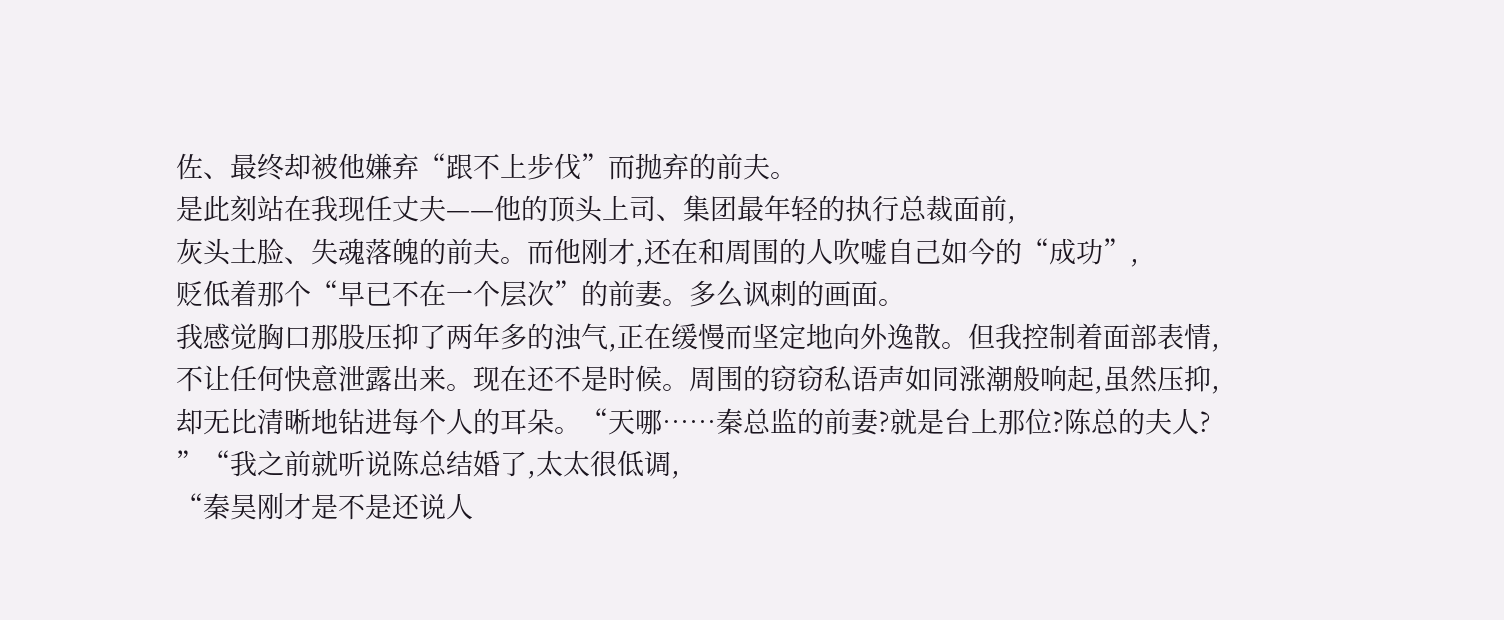佐、最终却被他嫌弃“跟不上步伐”而抛弃的前夫。
是此刻站在我现任丈夫——他的顶头上司、集团最年轻的执行总裁面前,
灰头土脸、失魂落魄的前夫。而他刚才,还在和周围的人吹嘘自己如今的“成功”,
贬低着那个“早已不在一个层次”的前妻。多么讽刺的画面。
我感觉胸口那股压抑了两年多的浊气,正在缓慢而坚定地向外逸散。但我控制着面部表情,
不让任何快意泄露出来。现在还不是时候。周围的窃窃私语声如同涨潮般响起,虽然压抑,
却无比清晰地钻进每个人的耳朵。“天哪……秦总监的前妻?就是台上那位?陈总的夫人?
”“我之前就听说陈总结婚了,太太很低调,
“秦昊刚才是不是还说人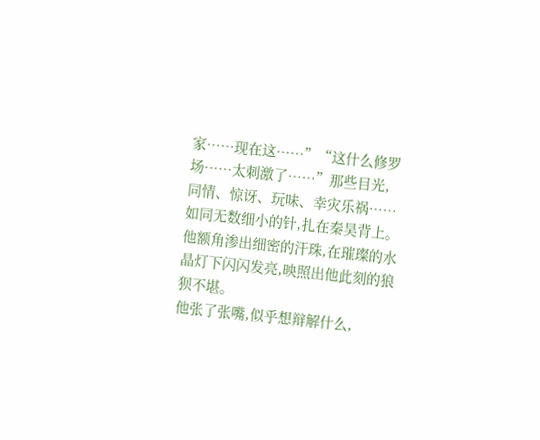家……现在这……”“这什么修罗场……太刺激了……”那些目光,
同情、惊讶、玩味、幸灾乐祸……如同无数细小的针,扎在秦昊背上。
他额角渗出细密的汗珠,在璀璨的水晶灯下闪闪发亮,映照出他此刻的狼狈不堪。
他张了张嘴,似乎想辩解什么,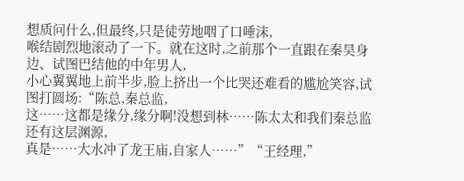想质问什么,但最终,只是徒劳地咽了口唾沫,
喉结剧烈地滚动了一下。就在这时,之前那个一直跟在秦昊身边、试图巴结他的中年男人,
小心翼翼地上前半步,脸上挤出一个比哭还难看的尴尬笑容,试图打圆场:“陈总,秦总监,
这……这都是缘分,缘分啊!没想到林……陈太太和我们秦总监还有这层渊源,
真是……大水冲了龙王庙,自家人……”“王经理,”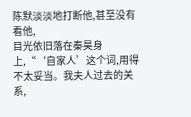陈默淡淡地打断他,甚至没有看他,
目光依旧落在秦昊身上,“‘自家人’这个词,用得不太妥当。我夫人过去的关系,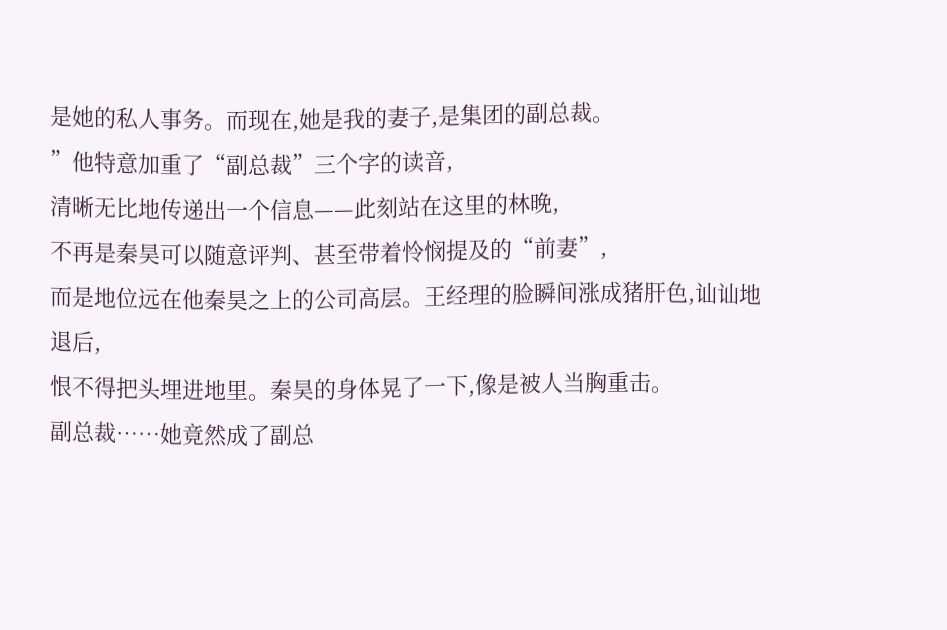是她的私人事务。而现在,她是我的妻子,是集团的副总裁。
”他特意加重了“副总裁”三个字的读音,
清晰无比地传递出一个信息——此刻站在这里的林晚,
不再是秦昊可以随意评判、甚至带着怜悯提及的“前妻”,
而是地位远在他秦昊之上的公司高层。王经理的脸瞬间涨成猪肝色,讪讪地退后,
恨不得把头埋进地里。秦昊的身体晃了一下,像是被人当胸重击。
副总裁……她竟然成了副总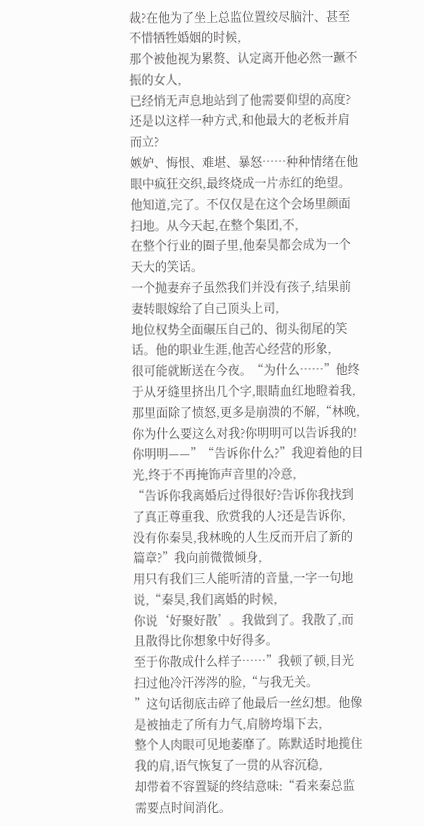裁?在他为了坐上总监位置绞尽脑汁、甚至不惜牺牲婚姻的时候,
那个被他视为累赘、认定离开他必然一蹶不振的女人,
已经悄无声息地站到了他需要仰望的高度?还是以这样一种方式,和他最大的老板并肩而立?
嫉妒、悔恨、难堪、暴怒……种种情绪在他眼中疯狂交织,最终烧成一片赤红的绝望。
他知道,完了。不仅仅是在这个会场里颜面扫地。从今天起,在整个集团,不,
在整个行业的圈子里,他秦昊都会成为一个天大的笑话。
一个抛妻弃子虽然我们并没有孩子,结果前妻转眼嫁给了自己顶头上司,
地位权势全面碾压自己的、彻头彻尾的笑话。他的职业生涯,他苦心经营的形象,
很可能就断送在今夜。“为什么……”他终于从牙缝里挤出几个字,眼睛血红地瞪着我,
那里面除了愤怒,更多是崩溃的不解,“林晚,你为什么要这么对我?你明明可以告诉我的!
你明明——”“告诉你什么?”我迎着他的目光,终于不再掩饰声音里的冷意,
“告诉你我离婚后过得很好?告诉你我找到了真正尊重我、欣赏我的人?还是告诉你,
没有你秦昊,我林晚的人生反而开启了新的篇章?”我向前微微倾身,
用只有我们三人能听清的音量,一字一句地说,“秦昊,我们离婚的时候,
你说‘好聚好散’。我做到了。我散了,而且散得比你想象中好得多。
至于你散成什么样子……”我顿了顿,目光扫过他冷汗涔涔的脸,“与我无关。
”这句话彻底击碎了他最后一丝幻想。他像是被抽走了所有力气,肩膀垮塌下去,
整个人肉眼可见地萎靡了。陈默适时地揽住我的肩,语气恢复了一贯的从容沉稳,
却带着不容置疑的终结意味:“看来秦总监需要点时间消化。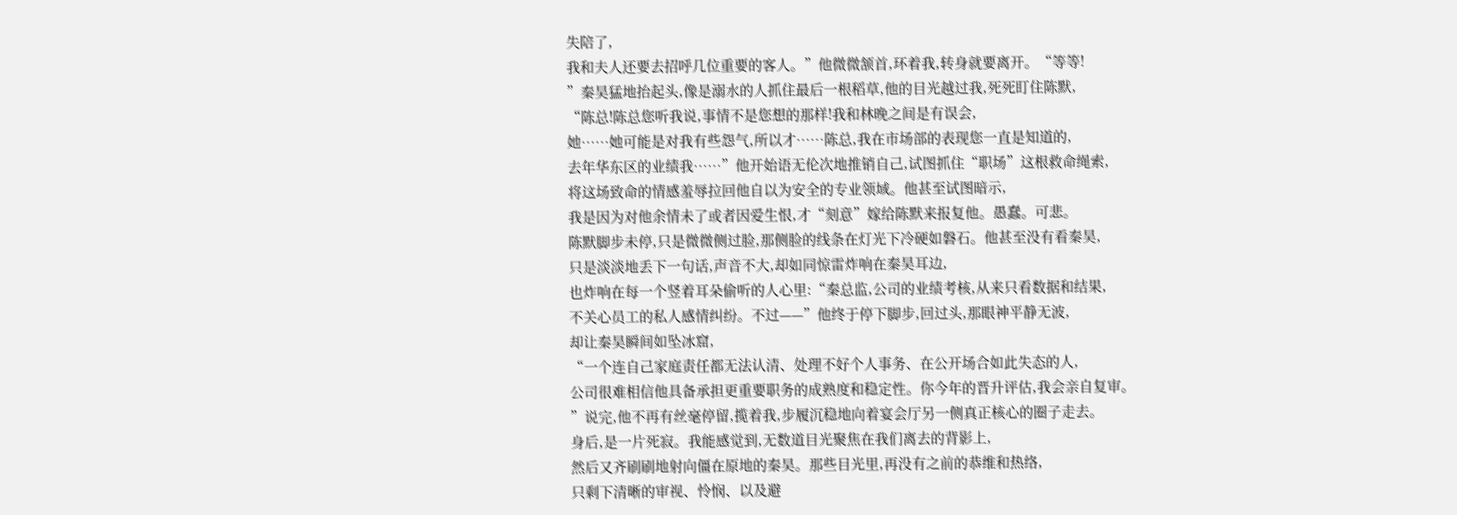失陪了,
我和夫人还要去招呼几位重要的客人。”他微微颔首,环着我,转身就要离开。“等等!
”秦昊猛地抬起头,像是溺水的人抓住最后一根稻草,他的目光越过我,死死盯住陈默,
“陈总!陈总您听我说,事情不是您想的那样!我和林晚之间是有误会,
她……她可能是对我有些怨气,所以才……陈总,我在市场部的表现您一直是知道的,
去年华东区的业绩我……”他开始语无伦次地推销自己,试图抓住“职场”这根救命绳索,
将这场致命的情感羞辱拉回他自以为安全的专业领域。他甚至试图暗示,
我是因为对他余情未了或者因爱生恨,才“刻意”嫁给陈默来报复他。愚蠢。可悲。
陈默脚步未停,只是微微侧过脸,那侧脸的线条在灯光下冷硬如磐石。他甚至没有看秦昊,
只是淡淡地丢下一句话,声音不大,却如同惊雷炸响在秦昊耳边,
也炸响在每一个竖着耳朵偷听的人心里:“秦总监,公司的业绩考核,从来只看数据和结果,
不关心员工的私人感情纠纷。不过——”他终于停下脚步,回过头,那眼神平静无波,
却让秦昊瞬间如坠冰窟,
“一个连自己家庭责任都无法认清、处理不好个人事务、在公开场合如此失态的人,
公司很难相信他具备承担更重要职务的成熟度和稳定性。你今年的晋升评估,我会亲自复审。
”说完,他不再有丝毫停留,揽着我,步履沉稳地向着宴会厅另一侧真正核心的圈子走去。
身后,是一片死寂。我能感觉到,无数道目光聚焦在我们离去的背影上,
然后又齐刷刷地射向僵在原地的秦昊。那些目光里,再没有之前的恭维和热络,
只剩下清晰的审视、怜悯、以及避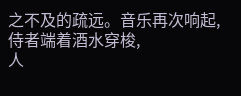之不及的疏远。音乐再次响起,侍者端着酒水穿梭,
人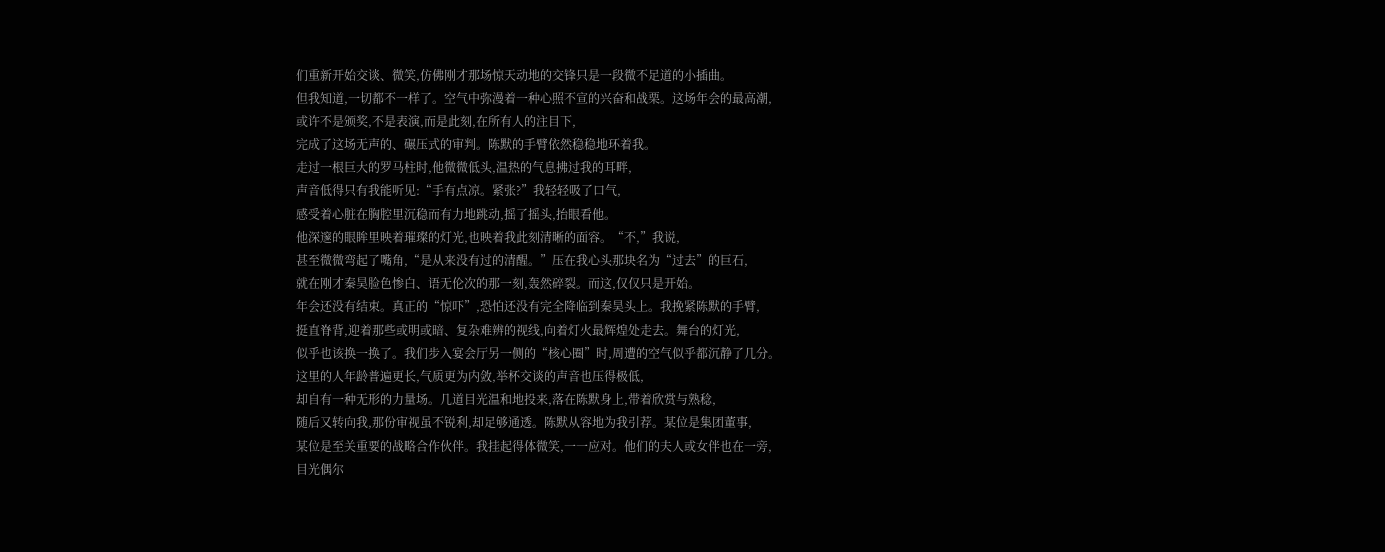们重新开始交谈、微笑,仿佛刚才那场惊天动地的交锋只是一段微不足道的小插曲。
但我知道,一切都不一样了。空气中弥漫着一种心照不宣的兴奋和战栗。这场年会的最高潮,
或许不是颁奖,不是表演,而是此刻,在所有人的注目下,
完成了这场无声的、碾压式的审判。陈默的手臂依然稳稳地环着我。
走过一根巨大的罗马柱时,他微微低头,温热的气息拂过我的耳畔,
声音低得只有我能听见:“手有点凉。紧张?”我轻轻吸了口气,
感受着心脏在胸腔里沉稳而有力地跳动,摇了摇头,抬眼看他。
他深邃的眼眸里映着璀璨的灯光,也映着我此刻清晰的面容。“不,”我说,
甚至微微弯起了嘴角,“是从来没有过的清醒。”压在我心头那块名为“过去”的巨石,
就在刚才秦昊脸色惨白、语无伦次的那一刻,轰然碎裂。而这,仅仅只是开始。
年会还没有结束。真正的“惊吓”,恐怕还没有完全降临到秦昊头上。我挽紧陈默的手臂,
挺直脊背,迎着那些或明或暗、复杂难辨的视线,向着灯火最辉煌处走去。舞台的灯光,
似乎也该换一换了。我们步入宴会厅另一侧的“核心圈”时,周遭的空气似乎都沉静了几分。
这里的人年龄普遍更长,气质更为内敛,举杯交谈的声音也压得极低,
却自有一种无形的力量场。几道目光温和地投来,落在陈默身上,带着欣赏与熟稔,
随后又转向我,那份审视虽不锐利,却足够通透。陈默从容地为我引荐。某位是集团董事,
某位是至关重要的战略合作伙伴。我挂起得体微笑,一一应对。他们的夫人或女伴也在一旁,
目光偶尔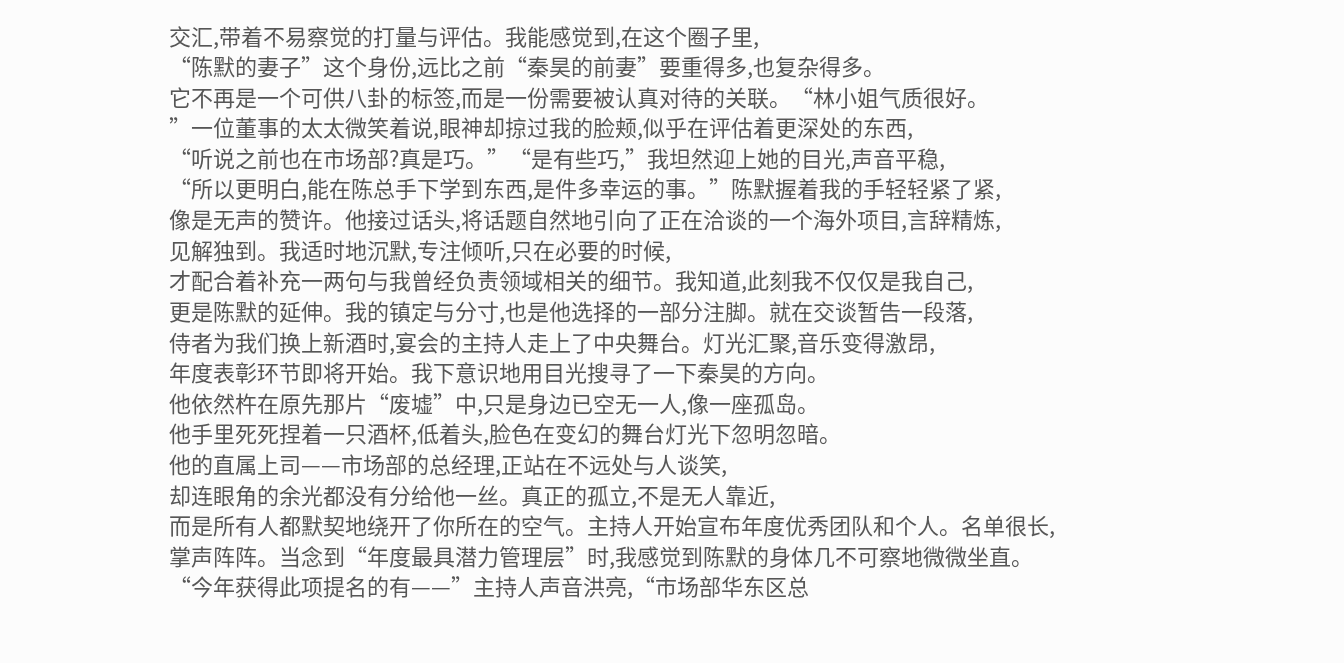交汇,带着不易察觉的打量与评估。我能感觉到,在这个圈子里,
“陈默的妻子”这个身份,远比之前“秦昊的前妻”要重得多,也复杂得多。
它不再是一个可供八卦的标签,而是一份需要被认真对待的关联。“林小姐气质很好。
”一位董事的太太微笑着说,眼神却掠过我的脸颊,似乎在评估着更深处的东西,
“听说之前也在市场部?真是巧。”“是有些巧,”我坦然迎上她的目光,声音平稳,
“所以更明白,能在陈总手下学到东西,是件多幸运的事。”陈默握着我的手轻轻紧了紧,
像是无声的赞许。他接过话头,将话题自然地引向了正在洽谈的一个海外项目,言辞精炼,
见解独到。我适时地沉默,专注倾听,只在必要的时候,
才配合着补充一两句与我曾经负责领域相关的细节。我知道,此刻我不仅仅是我自己,
更是陈默的延伸。我的镇定与分寸,也是他选择的一部分注脚。就在交谈暂告一段落,
侍者为我们换上新酒时,宴会的主持人走上了中央舞台。灯光汇聚,音乐变得激昂,
年度表彰环节即将开始。我下意识地用目光搜寻了一下秦昊的方向。
他依然杵在原先那片“废墟”中,只是身边已空无一人,像一座孤岛。
他手里死死捏着一只酒杯,低着头,脸色在变幻的舞台灯光下忽明忽暗。
他的直属上司——市场部的总经理,正站在不远处与人谈笑,
却连眼角的余光都没有分给他一丝。真正的孤立,不是无人靠近,
而是所有人都默契地绕开了你所在的空气。主持人开始宣布年度优秀团队和个人。名单很长,
掌声阵阵。当念到“年度最具潜力管理层”时,我感觉到陈默的身体几不可察地微微坐直。
“今年获得此项提名的有——”主持人声音洪亮,“市场部华东区总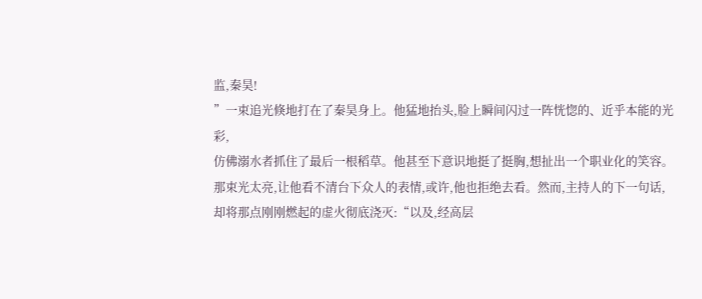监,秦昊!
”一束追光倏地打在了秦昊身上。他猛地抬头,脸上瞬间闪过一阵恍惚的、近乎本能的光彩,
仿佛溺水者抓住了最后一根稻草。他甚至下意识地挺了挺胸,想扯出一个职业化的笑容。
那束光太亮,让他看不清台下众人的表情,或许,他也拒绝去看。然而,主持人的下一句话,
却将那点刚刚燃起的虚火彻底浇灭:“以及,经高层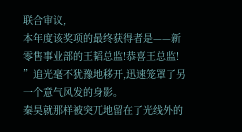联合审议,
本年度该奖项的最终获得者是——新零售事业部的王韬总监!恭喜王总监!
”追光毫不犹豫地移开,迅速笼罩了另一个意气风发的身影。
秦昊就那样被突兀地留在了光线外的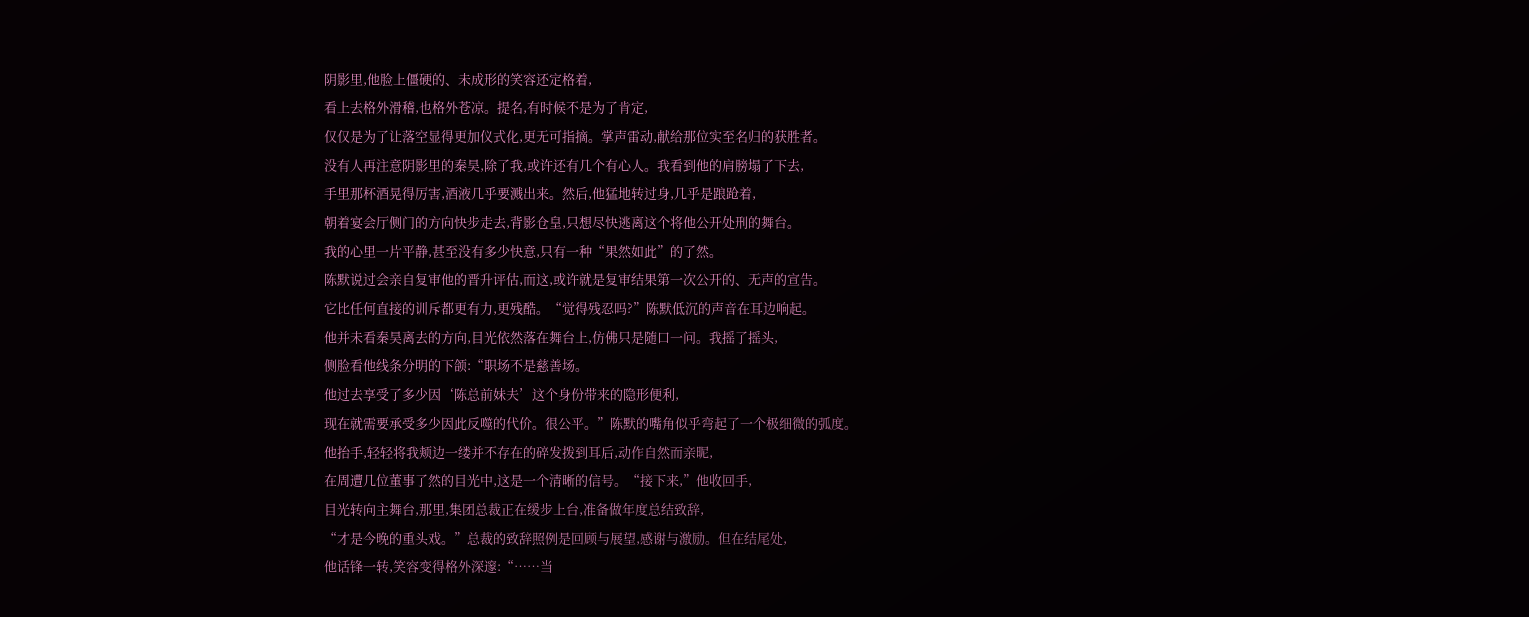阴影里,他脸上僵硬的、未成形的笑容还定格着,
看上去格外滑稽,也格外苍凉。提名,有时候不是为了肯定,
仅仅是为了让落空显得更加仪式化,更无可指摘。掌声雷动,献给那位实至名归的获胜者。
没有人再注意阴影里的秦昊,除了我,或许还有几个有心人。我看到他的肩膀塌了下去,
手里那杯酒晃得厉害,酒液几乎要溅出来。然后,他猛地转过身,几乎是踉跄着,
朝着宴会厅侧门的方向快步走去,背影仓皇,只想尽快逃离这个将他公开处刑的舞台。
我的心里一片平静,甚至没有多少快意,只有一种“果然如此”的了然。
陈默说过会亲自复审他的晋升评估,而这,或许就是复审结果第一次公开的、无声的宣告。
它比任何直接的训斥都更有力,更残酷。“觉得残忍吗?”陈默低沉的声音在耳边响起。
他并未看秦昊离去的方向,目光依然落在舞台上,仿佛只是随口一问。我摇了摇头,
侧脸看他线条分明的下颌:“职场不是慈善场。
他过去享受了多少因‘陈总前妹夫’这个身份带来的隐形便利,
现在就需要承受多少因此反噬的代价。很公平。”陈默的嘴角似乎弯起了一个极细微的弧度。
他抬手,轻轻将我颊边一缕并不存在的碎发拨到耳后,动作自然而亲昵,
在周遭几位董事了然的目光中,这是一个清晰的信号。“接下来,”他收回手,
目光转向主舞台,那里,集团总裁正在缓步上台,准备做年度总结致辞,
“才是今晚的重头戏。”总裁的致辞照例是回顾与展望,感谢与激励。但在结尾处,
他话锋一转,笑容变得格外深邃:“……当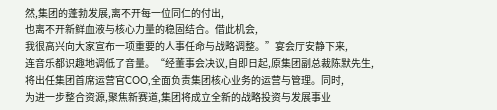然,集团的蓬勃发展,离不开每一位同仁的付出,
也离不开新鲜血液与核心力量的稳固结合。借此机会,
我很高兴向大家宣布一项重要的人事任命与战略调整。”宴会厅安静下来,
连音乐都识趣地调低了音量。“经董事会决议,自即日起,原集团副总裁陈默先生,
将出任集团首席运营官COO,全面负责集团核心业务的运营与管理。同时,
为进一步整合资源,聚焦新赛道,集团将成立全新的战略投资与发展事业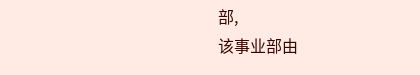部,
该事业部由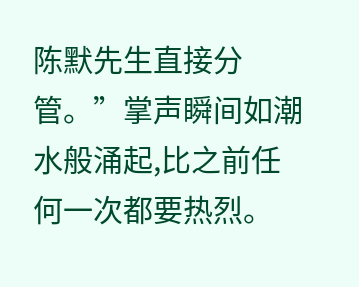陈默先生直接分管。”掌声瞬间如潮水般涌起,比之前任何一次都要热烈。